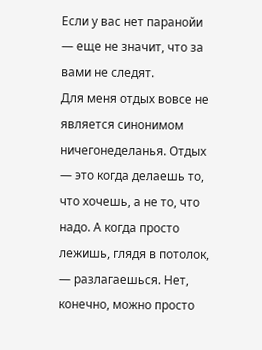Если у вас нет паранойи — еще не значит, что за вами не следят.
Для меня отдых вовсе не является синонимом ничегонеделанья. Отдых — это когда делаешь то, что хочешь, а не то, что надо. А когда просто лежишь, глядя в потолок, — разлагаешься. Нет, конечно, можно просто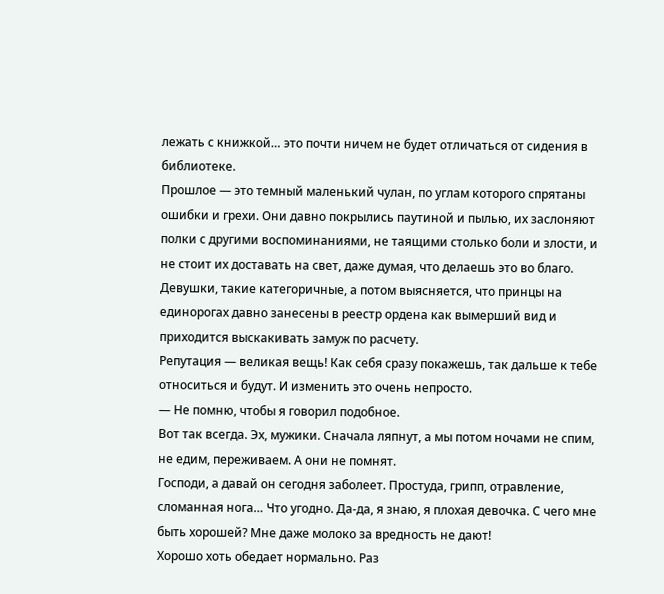лежать с книжкой… это почти ничем не будет отличаться от сидения в библиотеке.
Прошлое — это темный маленький чулан, по углам которого спрятаны ошибки и грехи. Они давно покрылись паутиной и пылью, их заслоняют полки с другими воспоминаниями, не таящими столько боли и злости, и не стоит их доставать на свет, даже думая, что делаешь это во благо.
Девушки, такие категоричные, а потом выясняется, что принцы на единорогах давно занесены в реестр ордена как вымерший вид и приходится выскакивать замуж по расчету.
Репутация — великая вещь! Как себя сразу покажешь, так дальше к тебе относиться и будут. И изменить это очень непросто.
— Не помню, чтобы я говорил подобное.
Вот так всегда. Эх, мужики. Сначала ляпнут, а мы потом ночами не спим, не едим, переживаем. А они не помнят.
Господи, а давай он сегодня заболеет. Простуда, грипп, отравление, сломанная нога… Что угодно. Да-да, я знаю, я плохая девочка. С чего мне быть хорошей? Мне даже молоко за вредность не дают!
Хорошо хоть обедает нормально. Раз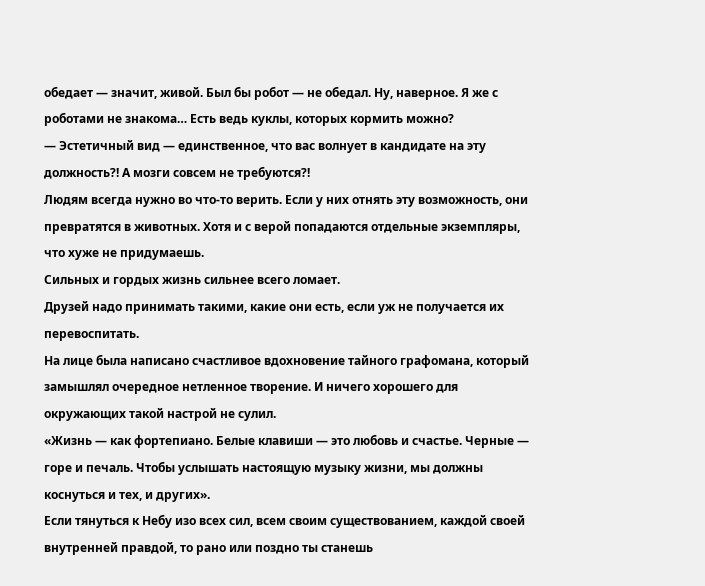обедает — значит, живой. Был бы робот — не обедал. Ну, наверное. Я же с роботами не знакома… Есть ведь куклы, которых кормить можно?
— Эстетичный вид — единственное, что вас волнует в кандидате на эту должность?! А мозги совсем не требуются?!
Людям всегда нужно во что-то верить. Если у них отнять эту возможность, они превратятся в животных. Хотя и с верой попадаются отдельные экземпляры, что хуже не придумаешь.
Сильных и гордых жизнь сильнее всего ломает.
Друзей надо принимать такими, какие они есть, если уж не получается их перевоспитать.
На лице была написано счастливое вдохновение тайного графомана, который замышлял очередное нетленное творение. И ничего хорошего для окружающих такой настрой не сулил.
«Жизнь — как фортепиано. Белые клавиши — это любовь и счастье. Черные — горе и печаль. Чтобы услышать настоящую музыку жизни, мы должны коснуться и тех, и других».
Если тянуться к Небу изо всех сил, всем своим существованием, каждой своей внутренней правдой, то рано или поздно ты станешь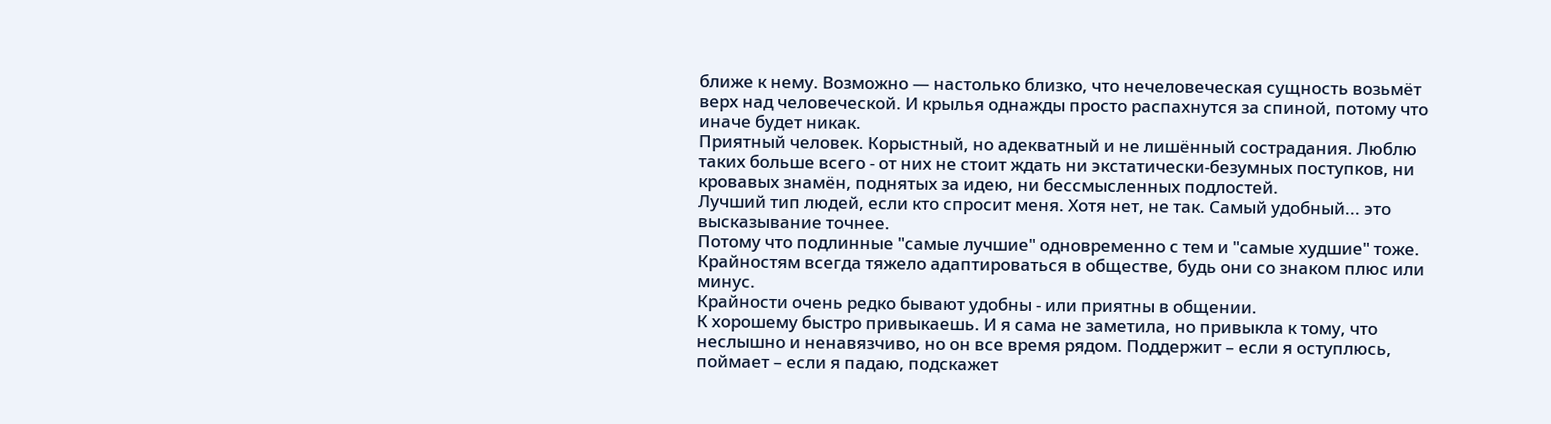ближе к нему. Возможно — настолько близко, что нечеловеческая сущность возьмёт верх над человеческой. И крылья однажды просто распахнутся за спиной, потому что иначе будет никак.
Приятный человек. Корыстный, но адекватный и не лишённый сострадания. Люблю таких больше всего - от них не стоит ждать ни экстатически-безумных поступков, ни кровавых знамён, поднятых за идею, ни бессмысленных подлостей.
Лучший тип людей, если кто спросит меня. Хотя нет, не так. Самый удобный... это высказывание точнее.
Потому что подлинные "самые лучшие" одновременно с тем и "самые худшие" тоже. Крайностям всегда тяжело адаптироваться в обществе, будь они со знаком плюс или минус.
Крайности очень редко бывают удобны - или приятны в общении.
К хорошему быстро привыкаешь. И я сама не заметила, но привыкла к тому, что неслышно и ненавязчиво, но он все время рядом. Поддержит – если я оступлюсь, поймает – если я падаю, подскажет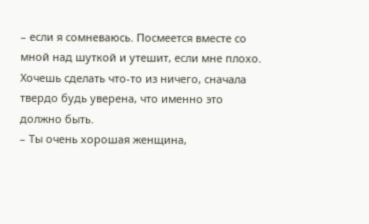– если я сомневаюсь. Посмеется вместе со мной над шуткой и утешит, если мне плохо.
Хочешь сделать что-то из ничего, сначала твердо будь уверена, что именно это должно быть.
– Ты очень хорошая женщина,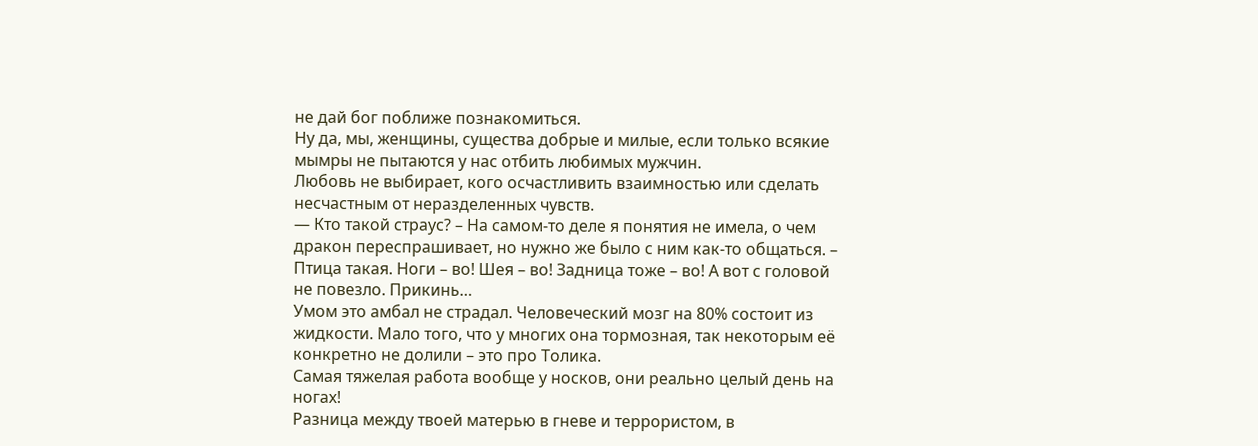не дай бог поближе познакомиться.
Ну да, мы, женщины, существа добрые и милые, если только всякие мымры не пытаются у нас отбить любимых мужчин.
Любовь не выбирает, кого осчастливить взаимностью или сделать несчастным от неразделенных чувств.
— Кто такой страус? – На самом-то деле я понятия не имела, о чем дракон переспрашивает, но нужно же было с ним как-то общаться. – Птица такая. Ноги – во! Шея – во! Задница тоже – во! А вот с головой не повезло. Прикинь…
Умом это амбал не страдал. Человеческий мозг на 80% состоит из жидкости. Мало того, что у многих она тормозная, так некоторым её конкретно не долили – это про Толика.
Самая тяжелая работа вообще у носков, они реально целый день на ногах!
Разница между твоей матерью в гневе и террористом, в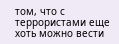том, что с террористами еще хоть можно вести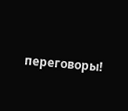переговоры!